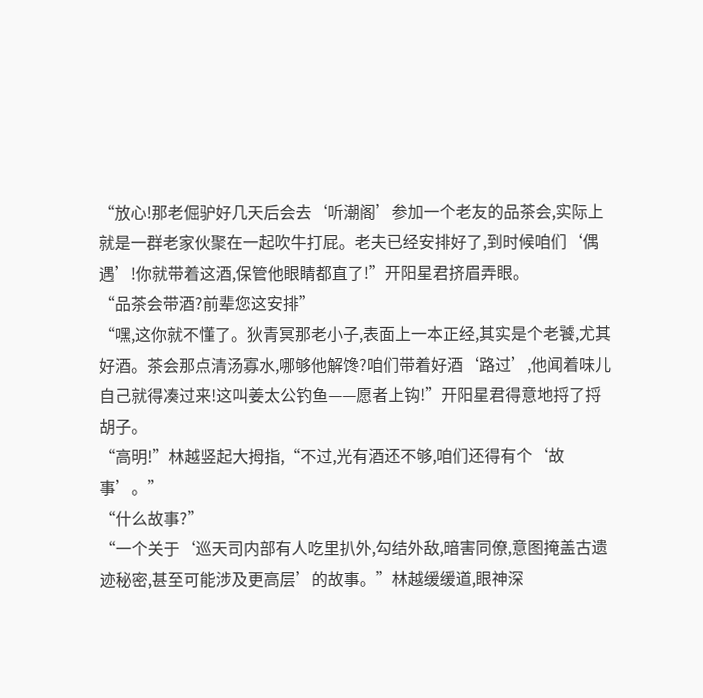“放心!那老倔驴好几天后会去‘听潮阁’参加一个老友的品茶会,实际上就是一群老家伙聚在一起吹牛打屁。老夫已经安排好了,到时候咱们‘偶遇’!你就带着这酒,保管他眼睛都直了!”开阳星君挤眉弄眼。
“品茶会带酒?前辈您这安排”
“嘿,这你就不懂了。狄青冥那老小子,表面上一本正经,其实是个老饕,尤其好酒。茶会那点清汤寡水,哪够他解馋?咱们带着好酒‘路过’,他闻着味儿自己就得凑过来!这叫姜太公钓鱼——愿者上钩!”开阳星君得意地捋了捋胡子。
“高明!”林越竖起大拇指,“不过,光有酒还不够,咱们还得有个‘故事’。”
“什么故事?”
“一个关于‘巡天司内部有人吃里扒外,勾结外敌,暗害同僚,意图掩盖古遗迹秘密,甚至可能涉及更高层’的故事。”林越缓缓道,眼神深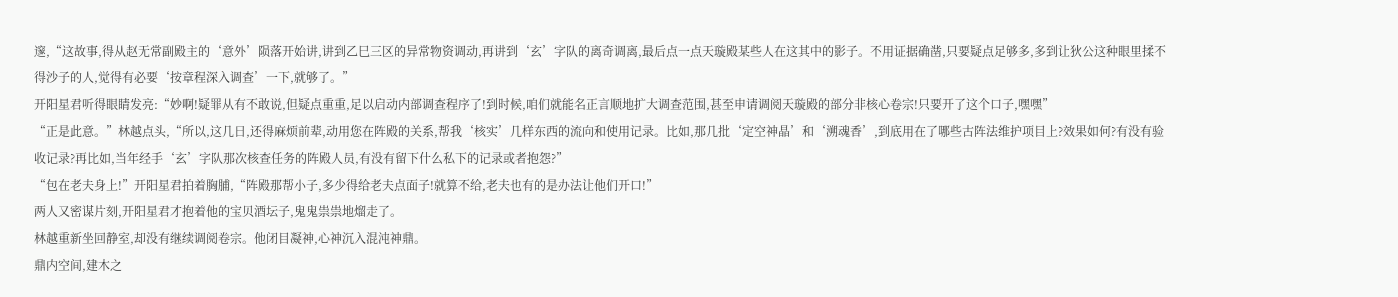邃,“这故事,得从赵无常副殿主的‘意外’陨落开始讲,讲到乙巳三区的异常物资调动,再讲到‘玄’字队的离奇调离,最后点一点天璇殿某些人在这其中的影子。不用证据确凿,只要疑点足够多,多到让狄公这种眼里揉不得沙子的人,觉得有必要‘按章程深入调查’一下,就够了。”
开阳星君听得眼睛发亮:“妙啊!疑罪从有不敢说,但疑点重重,足以启动内部调查程序了!到时候,咱们就能名正言顺地扩大调查范围,甚至申请调阅天璇殿的部分非核心卷宗!只要开了这个口子,嘿嘿”
“正是此意。”林越点头,“所以,这几日,还得麻烦前辈,动用您在阵殿的关系,帮我‘核实’几样东西的流向和使用记录。比如,那几批‘定空神晶’和‘溯魂香’,到底用在了哪些古阵法维护项目上?效果如何?有没有验收记录?再比如,当年经手‘玄’字队那次核查任务的阵殿人员,有没有留下什么私下的记录或者抱怨?”
“包在老夫身上!”开阳星君拍着胸脯,“阵殿那帮小子,多少得给老夫点面子!就算不给,老夫也有的是办法让他们开口!”
两人又密谋片刻,开阳星君才抱着他的宝贝酒坛子,鬼鬼祟祟地熘走了。
林越重新坐回静室,却没有继续调阅卷宗。他闭目凝神,心神沉入混沌神鼎。
鼎内空间,建木之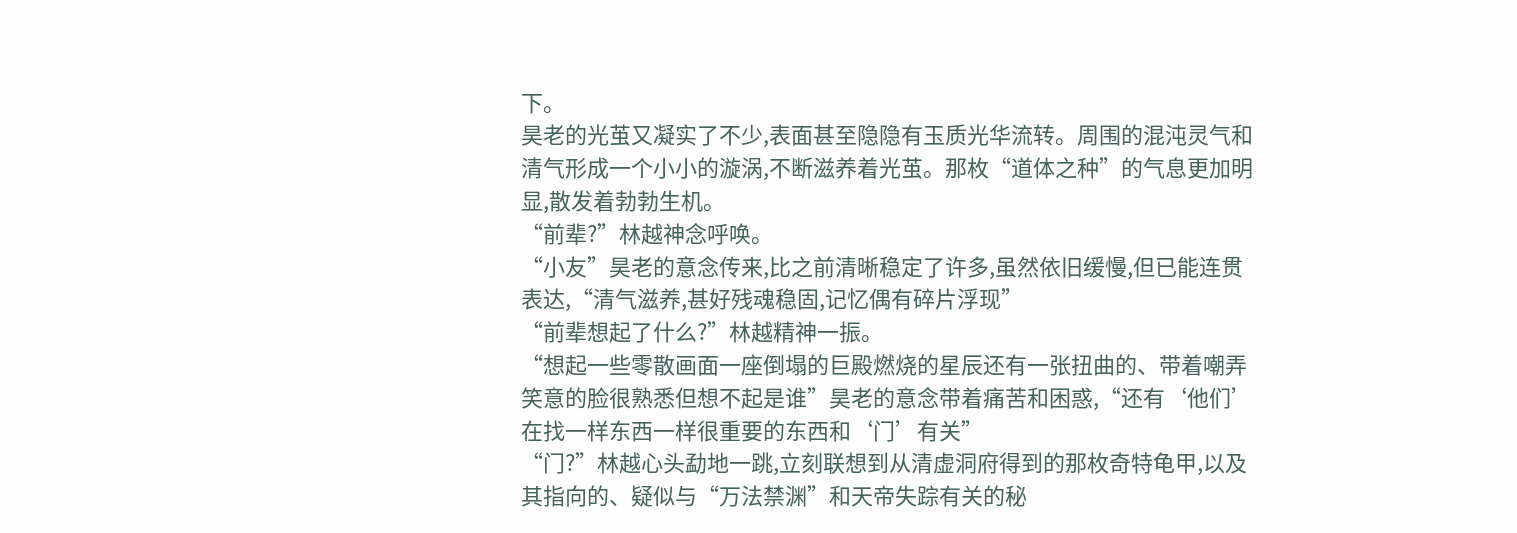下。
昊老的光茧又凝实了不少,表面甚至隐隐有玉质光华流转。周围的混沌灵气和清气形成一个小小的漩涡,不断滋养着光茧。那枚“道体之种”的气息更加明显,散发着勃勃生机。
“前辈?”林越神念呼唤。
“小友”昊老的意念传来,比之前清晰稳定了许多,虽然依旧缓慢,但已能连贯表达,“清气滋养,甚好残魂稳固,记忆偶有碎片浮现”
“前辈想起了什么?”林越精神一振。
“想起一些零散画面一座倒塌的巨殿燃烧的星辰还有一张扭曲的、带着嘲弄笑意的脸很熟悉但想不起是谁”昊老的意念带着痛苦和困惑,“还有‘他们’在找一样东西一样很重要的东西和‘门’有关”
“门?”林越心头勐地一跳,立刻联想到从清虚洞府得到的那枚奇特龟甲,以及其指向的、疑似与“万法禁渊”和天帝失踪有关的秘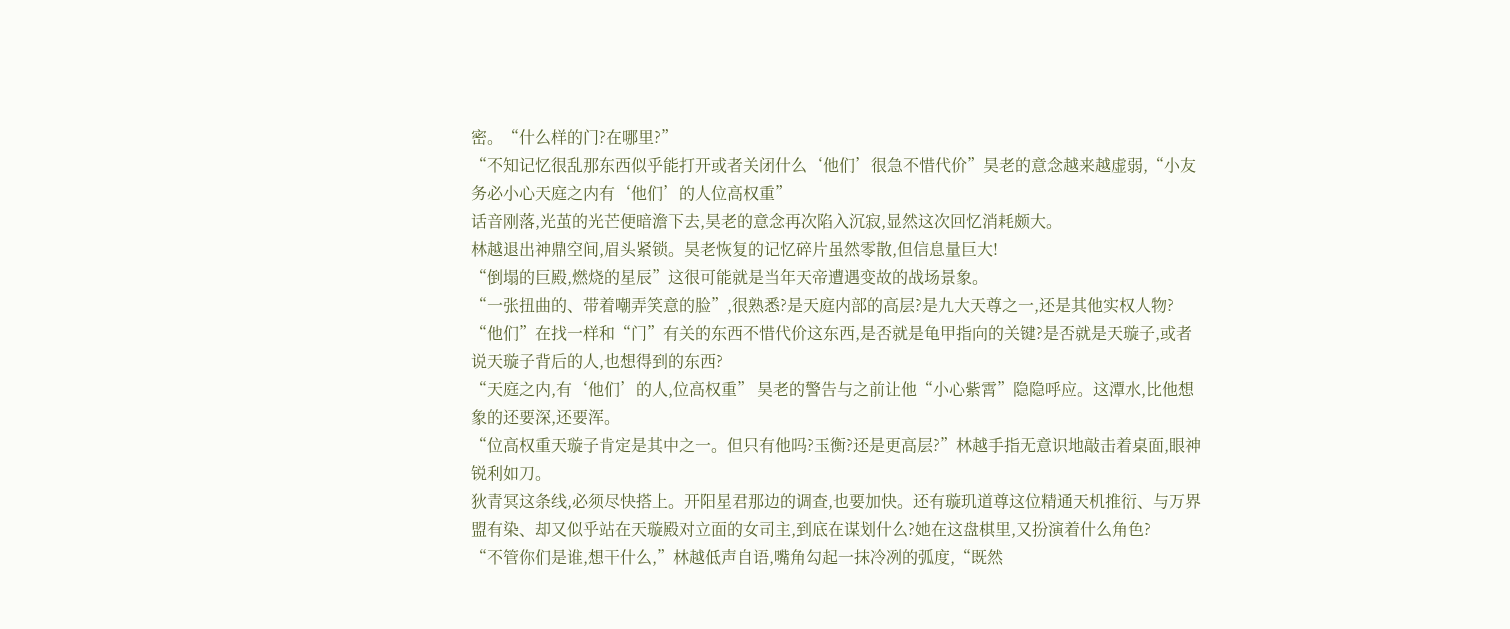密。“什么样的门?在哪里?”
“不知记忆很乱那东西似乎能打开或者关闭什么‘他们’很急不惜代价”昊老的意念越来越虚弱,“小友务必小心天庭之内有‘他们’的人位高权重”
话音刚落,光茧的光芒便暗澹下去,昊老的意念再次陷入沉寂,显然这次回忆消耗颇大。
林越退出神鼎空间,眉头紧锁。昊老恢复的记忆碎片虽然零散,但信息量巨大!
“倒塌的巨殿,燃烧的星辰”这很可能就是当年天帝遭遇变故的战场景象。
“一张扭曲的、带着嘲弄笑意的脸”,很熟悉?是天庭内部的高层?是九大天尊之一,还是其他实权人物?
“他们”在找一样和“门”有关的东西不惜代价这东西,是否就是龟甲指向的关键?是否就是天璇子,或者说天璇子背后的人,也想得到的东西?
“天庭之内,有‘他们’的人,位高权重” 昊老的警告与之前让他“小心紫霄”隐隐呼应。这潭水,比他想象的还要深,还要浑。
“位高权重天璇子肯定是其中之一。但只有他吗?玉衡?还是更高层?”林越手指无意识地敲击着桌面,眼神锐利如刀。
狄青冥这条线,必须尽快搭上。开阳星君那边的调查,也要加快。还有璇玑道尊这位精通天机推衍、与万界盟有染、却又似乎站在天璇殿对立面的女司主,到底在谋划什么?她在这盘棋里,又扮演着什么角色?
“不管你们是谁,想干什么,”林越低声自语,嘴角勾起一抹冷冽的弧度,“既然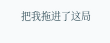把我拖进了这局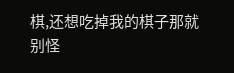棋,还想吃掉我的棋子那就别怪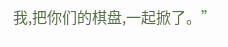我,把你们的棋盘,一起掀了。”